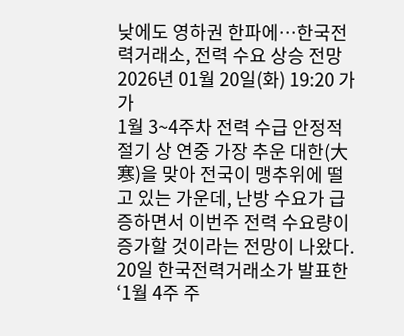낮에도 영하권 한파에…한국전력거래소, 전력 수요 상승 전망
2026년 01월 20일(화) 19:20 가가
1월 3~4주차 전력 수급 안정적
절기 상 연중 가장 추운 대한(大寒)을 맞아 전국이 맹추위에 떨고 있는 가운데, 난방 수요가 급증하면서 이번주 전력 수요량이 증가할 것이라는 전망이 나왔다.
20일 한국전력거래소가 발표한 ‘1월 4주 주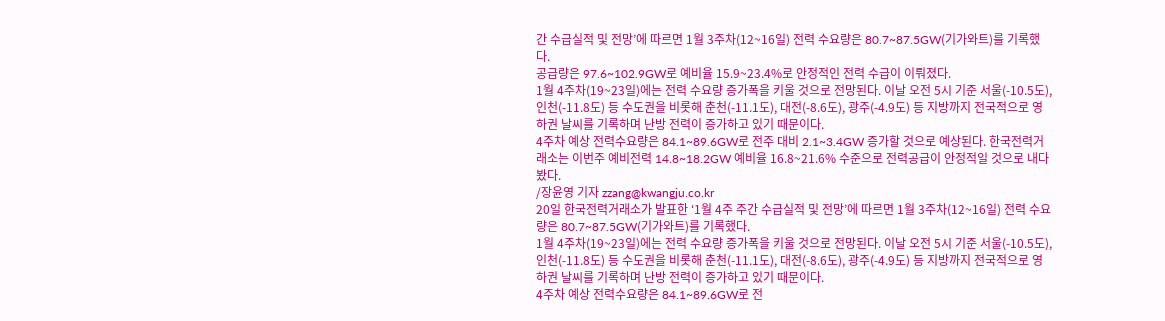간 수급실적 및 전망’에 따르면 1월 3주차(12~16일) 전력 수요량은 80.7~87.5GW(기가와트)를 기록했다.
공급량은 97.6~102.9GW로 예비율 15.9~23.4%로 안정적인 전력 수급이 이뤄졌다.
1월 4주차(19~23일)에는 전력 수요량 증가폭을 키울 것으로 전망된다. 이날 오전 5시 기준 서울(-10.5도), 인천(-11.8도) 등 수도권을 비롯해 춘천(-11.1도), 대전(-8.6도), 광주(-4.9도) 등 지방까지 전국적으로 영하권 날씨를 기록하며 난방 전력이 증가하고 있기 때문이다.
4주차 예상 전력수요량은 84.1~89.6GW로 전주 대비 2.1~3.4GW 증가할 것으로 예상된다. 한국전력거래소는 이번주 예비전력 14.8~18.2GW 예비율 16.8~21.6% 수준으로 전력공급이 안정적일 것으로 내다봤다.
/장윤영 기자 zzang@kwangju.co.kr
20일 한국전력거래소가 발표한 ‘1월 4주 주간 수급실적 및 전망’에 따르면 1월 3주차(12~16일) 전력 수요량은 80.7~87.5GW(기가와트)를 기록했다.
1월 4주차(19~23일)에는 전력 수요량 증가폭을 키울 것으로 전망된다. 이날 오전 5시 기준 서울(-10.5도), 인천(-11.8도) 등 수도권을 비롯해 춘천(-11.1도), 대전(-8.6도), 광주(-4.9도) 등 지방까지 전국적으로 영하권 날씨를 기록하며 난방 전력이 증가하고 있기 때문이다.
4주차 예상 전력수요량은 84.1~89.6GW로 전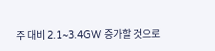주 대비 2.1~3.4GW 증가할 것으로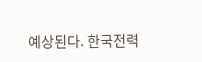예상된다. 한국전력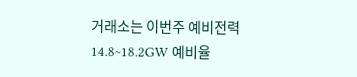거래소는 이번주 예비전력 14.8~18.2GW 예비율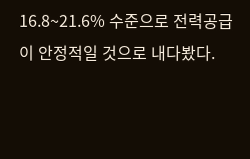16.8~21.6% 수준으로 전력공급이 안정적일 것으로 내다봤다.